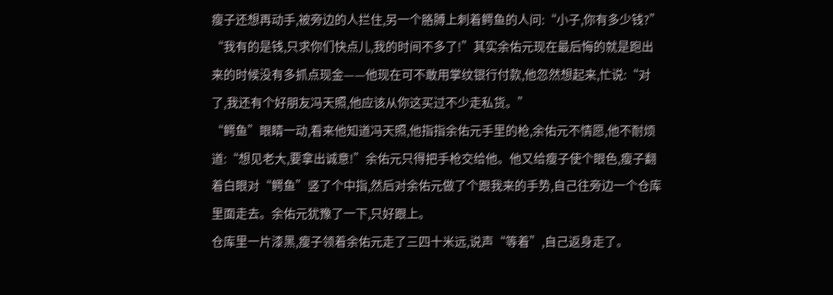瘦子还想再动手,被旁边的人拦住,另一个胳膊上刺着鳄鱼的人问:“小子,你有多少钱?”
“我有的是钱,只求你们快点儿,我的时间不多了!”其实余佑元现在最后悔的就是跑出来的时候没有多抓点现金——他现在可不敢用掌纹银行付款,他忽然想起来,忙说:“对了,我还有个好朋友冯天照,他应该从你这买过不少走私货。”
“鳄鱼”眼睛一动,看来他知道冯天照,他指指余佑元手里的枪,余佑元不情愿,他不耐烦道:“想见老大,要拿出诚意!”余佑元只得把手枪交给他。他又给瘦子使个眼色,瘦子翻着白眼对“鳄鱼”竖了个中指,然后对余佑元做了个跟我来的手势,自己往旁边一个仓库里面走去。余佑元犹豫了一下,只好跟上。
仓库里一片漆黑,瘦子领着余佑元走了三四十米远,说声“等着”,自己返身走了。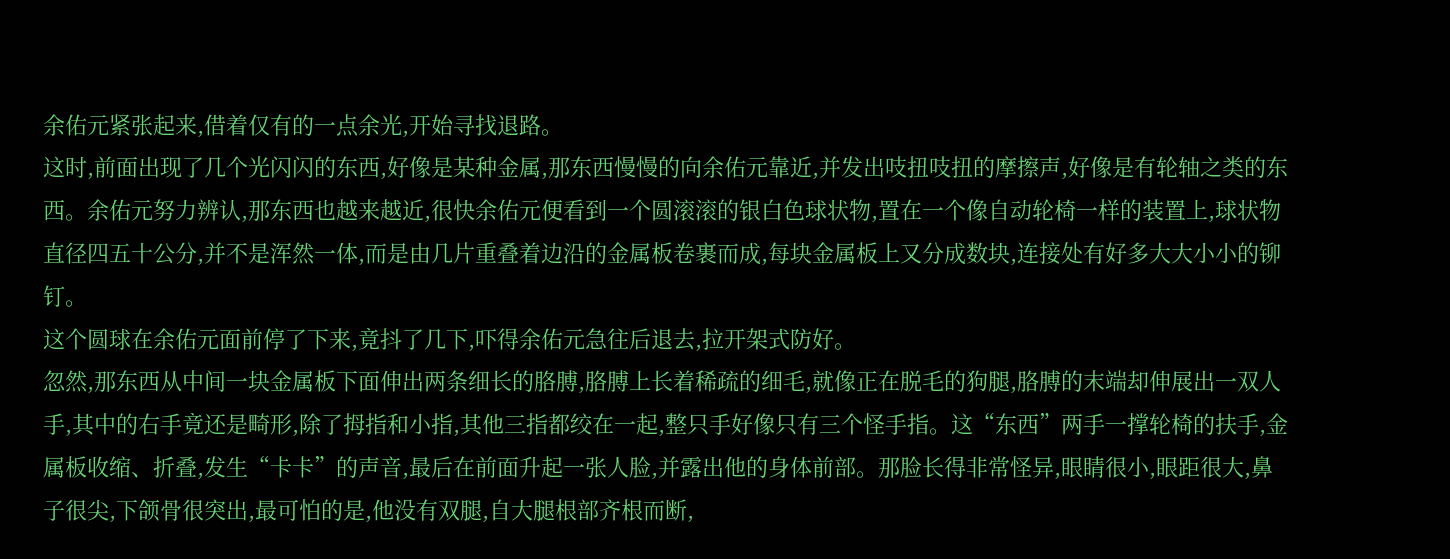余佑元紧张起来,借着仅有的一点余光,开始寻找退路。
这时,前面出现了几个光闪闪的东西,好像是某种金属,那东西慢慢的向余佑元靠近,并发出吱扭吱扭的摩擦声,好像是有轮轴之类的东西。余佑元努力辨认,那东西也越来越近,很快余佑元便看到一个圆滚滚的银白色球状物,置在一个像自动轮椅一样的装置上,球状物直径四五十公分,并不是浑然一体,而是由几片重叠着边沿的金属板卷裹而成,每块金属板上又分成数块,连接处有好多大大小小的铆钉。
这个圆球在余佑元面前停了下来,竟抖了几下,吓得余佑元急往后退去,拉开架式防好。
忽然,那东西从中间一块金属板下面伸出两条细长的胳膊,胳膊上长着稀疏的细毛,就像正在脱毛的狗腿,胳膊的末端却伸展出一双人手,其中的右手竟还是畸形,除了拇指和小指,其他三指都绞在一起,整只手好像只有三个怪手指。这“东西”两手一撑轮椅的扶手,金属板收缩、折叠,发生“卡卡”的声音,最后在前面升起一张人脸,并露出他的身体前部。那脸长得非常怪异,眼睛很小,眼距很大,鼻子很尖,下颌骨很突出,最可怕的是,他没有双腿,自大腿根部齐根而断,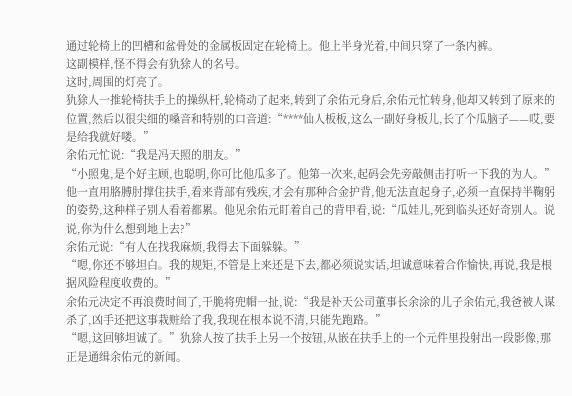通过轮椅上的凹槽和盆骨处的金属板固定在轮椅上。他上半身光着,中间只穿了一条内裤。
这副模样,怪不得会有犰狳人的名号。
这时,周围的灯亮了。
犰狳人一推轮椅扶手上的操纵杆,轮椅动了起来,转到了余佑元身后,余佑元忙转身,他却又转到了原来的位置,然后以很尖细的嗓音和特别的口音道:“****仙人板板,这么一副好身板儿,长了个瓜脑子——哎,要是给我就好喽。”
余佑元忙说:“我是冯天照的朋友。”
“小照鬼,是个好主顾,也聪明,你可比他瓜多了。他第一次来,起码会先旁敲侧击打听一下我的为人。”他一直用胳膊肘撑住扶手,看来背部有残疾,才会有那种合金护背,他无法直起身子,必须一直保持半鞠躬的姿势,这种样子别人看着都累。他见余佑元盯着自己的背甲看,说:“瓜娃儿,死到临头还好奇别人。说说,你为什么想到地上去?”
余佑元说:“有人在找我麻烦,我得去下面躲躲。”
“嗯,你还不够坦白。我的规矩,不管是上来还是下去,都必须说实话,坦诚意味着合作愉快,再说,我是根据风险程度收费的。”
余佑元决定不再浪费时间了,干脆将兜帽一扯,说:“我是补天公司董事长余涂的儿子余佑元,我爸被人谋杀了,凶手还把这事栽赃给了我,我现在根本说不清,只能先跑路。”
“嗯,这回够坦诚了。”犰狳人按了扶手上另一个按钮,从嵌在扶手上的一个元件里投射出一段影像,那正是通缉余佑元的新闻。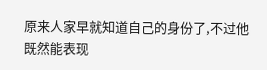原来人家早就知道自己的身份了,不过他既然能表现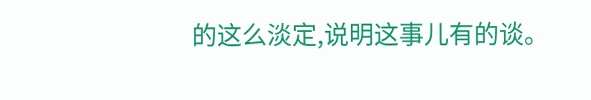的这么淡定,说明这事儿有的谈。